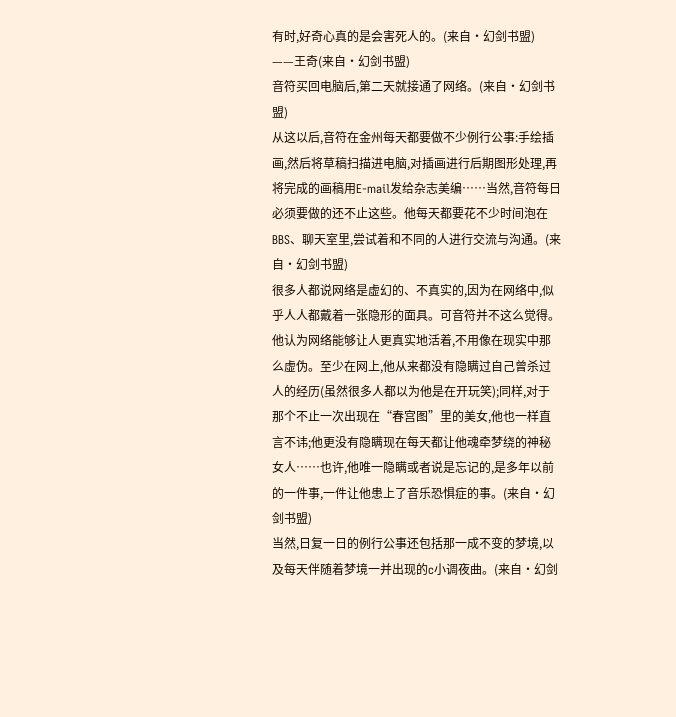有时,好奇心真的是会害死人的。(来自·幻剑书盟)
——王奇(来自·幻剑书盟)
音符买回电脑后,第二天就接通了网络。(来自·幻剑书盟)
从这以后,音符在金州每天都要做不少例行公事:手绘插画,然后将草稿扫描进电脑,对插画进行后期图形处理,再将完成的画稿用E-mail发给杂志美编……当然,音符每日必须要做的还不止这些。他每天都要花不少时间泡在BBS、聊天室里,尝试着和不同的人进行交流与沟通。(来自·幻剑书盟)
很多人都说网络是虚幻的、不真实的,因为在网络中,似乎人人都戴着一张隐形的面具。可音符并不这么觉得。他认为网络能够让人更真实地活着,不用像在现实中那么虚伪。至少在网上,他从来都没有隐瞒过自己曾杀过人的经历(虽然很多人都以为他是在开玩笑);同样,对于那个不止一次出现在“春宫图”里的美女,他也一样直言不讳;他更没有隐瞒现在每天都让他魂牵梦绕的神秘女人……也许,他唯一隐瞒或者说是忘记的,是多年以前的一件事,一件让他患上了音乐恐惧症的事。(来自·幻剑书盟)
当然,日复一日的例行公事还包括那一成不变的梦境,以及每天伴随着梦境一并出现的c小调夜曲。(来自·幻剑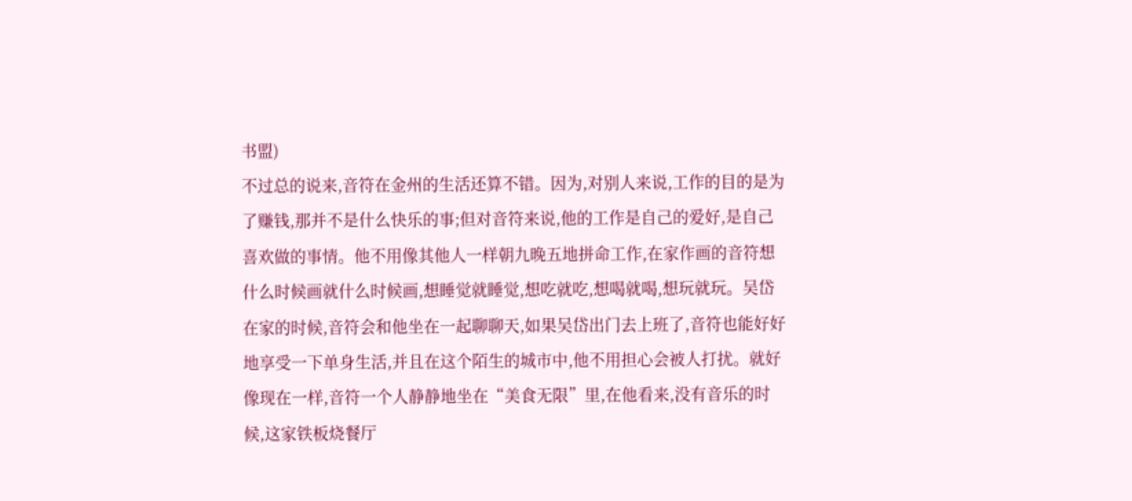书盟)
不过总的说来,音符在金州的生活还算不错。因为,对别人来说,工作的目的是为了赚钱,那并不是什么快乐的事;但对音符来说,他的工作是自己的爱好,是自己喜欢做的事情。他不用像其他人一样朝九晚五地拼命工作,在家作画的音符想什么时候画就什么时候画,想睡觉就睡觉,想吃就吃,想喝就喝,想玩就玩。吴岱在家的时候,音符会和他坐在一起聊聊天,如果吴岱出门去上班了,音符也能好好地享受一下单身生活,并且在这个陌生的城市中,他不用担心会被人打扰。就好像现在一样,音符一个人静静地坐在“美食无限”里,在他看来,没有音乐的时候,这家铁板烧餐厅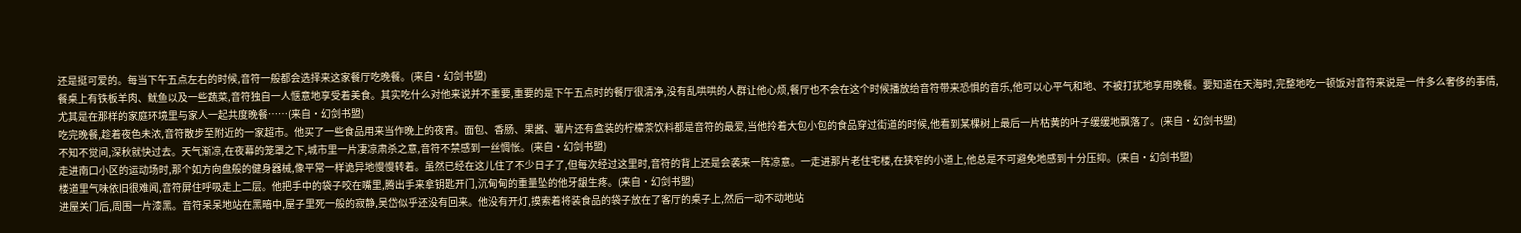还是挺可爱的。每当下午五点左右的时候,音符一般都会选择来这家餐厅吃晚餐。(来自·幻剑书盟)
餐桌上有铁板羊肉、鱿鱼以及一些蔬菜,音符独自一人惬意地享受着美食。其实吃什么对他来说并不重要,重要的是下午五点时的餐厅很清净,没有乱哄哄的人群让他心烦,餐厅也不会在这个时候播放给音符带来恐惧的音乐,他可以心平气和地、不被打扰地享用晚餐。要知道在天海时,完整地吃一顿饭对音符来说是一件多么奢侈的事情,尤其是在那样的家庭环境里与家人一起共度晚餐……(来自·幻剑书盟)
吃完晚餐,趁着夜色未浓,音符散步至附近的一家超市。他买了一些食品用来当作晚上的夜宵。面包、香肠、果酱、薯片还有盒装的柠檬茶饮料都是音符的最爱,当他拎着大包小包的食品穿过街道的时候,他看到某棵树上最后一片枯黄的叶子缓缓地飘落了。(来自·幻剑书盟)
不知不觉间,深秋就快过去。天气渐凉,在夜幕的笼罩之下,城市里一片凄凉肃杀之意,音符不禁感到一丝惆怅。(来自·幻剑书盟)
走进南口小区的运动场时,那个如方向盘般的健身器械,像平常一样诡异地慢慢转着。虽然已经在这儿住了不少日子了,但每次经过这里时,音符的背上还是会袭来一阵凉意。一走进那片老住宅楼,在狭窄的小道上,他总是不可避免地感到十分压抑。(来自·幻剑书盟)
楼道里气味依旧很难闻,音符屏住呼吸走上二层。他把手中的袋子咬在嘴里,腾出手来拿钥匙开门,沉甸甸的重量坠的他牙龈生疼。(来自·幻剑书盟)
进屋关门后,周围一片漆黑。音符呆呆地站在黑暗中,屋子里死一般的寂静,吴岱似乎还没有回来。他没有开灯,摸索着将装食品的袋子放在了客厅的桌子上,然后一动不动地站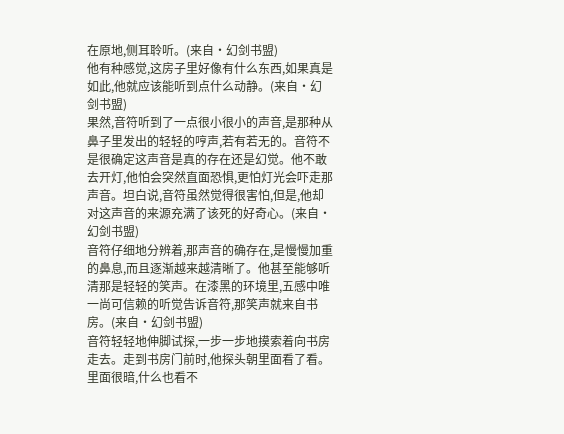在原地,侧耳聆听。(来自·幻剑书盟)
他有种感觉,这房子里好像有什么东西,如果真是如此,他就应该能听到点什么动静。(来自·幻剑书盟)
果然,音符听到了一点很小很小的声音,是那种从鼻子里发出的轻轻的哼声,若有若无的。音符不是很确定这声音是真的存在还是幻觉。他不敢去开灯,他怕会突然直面恐惧,更怕灯光会吓走那声音。坦白说,音符虽然觉得很害怕,但是,他却对这声音的来源充满了该死的好奇心。(来自·幻剑书盟)
音符仔细地分辨着,那声音的确存在,是慢慢加重的鼻息,而且逐渐越来越清晰了。他甚至能够听清那是轻轻的笑声。在漆黑的环境里,五感中唯一尚可信赖的听觉告诉音符,那笑声就来自书房。(来自·幻剑书盟)
音符轻轻地伸脚试探,一步一步地摸索着向书房走去。走到书房门前时,他探头朝里面看了看。里面很暗,什么也看不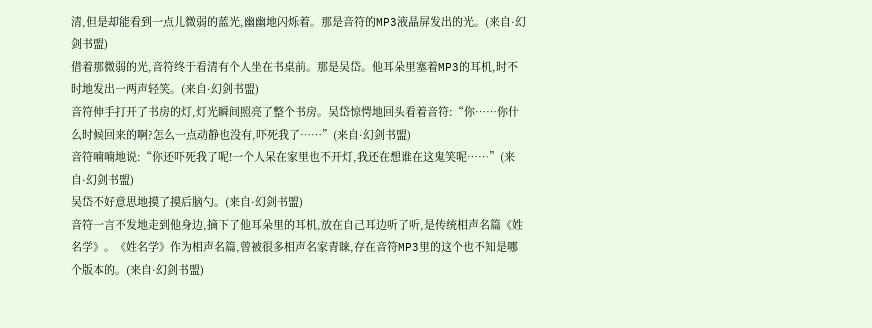清,但是却能看到一点儿微弱的蓝光,幽幽地闪烁着。那是音符的MP3液晶屏发出的光。(来自·幻剑书盟)
借着那微弱的光,音符终于看清有个人坐在书桌前。那是吴岱。他耳朵里塞着MP3的耳机,时不时地发出一两声轻笑。(来自·幻剑书盟)
音符伸手打开了书房的灯,灯光瞬间照亮了整个书房。吴岱惊愕地回头看着音符:“你……你什么时候回来的啊?怎么一点动静也没有,吓死我了……”(来自·幻剑书盟)
音符喃喃地说:“你还吓死我了呢!一个人呆在家里也不开灯,我还在想谁在这鬼笑呢……”(来自·幻剑书盟)
吴岱不好意思地摸了摸后脑勺。(来自·幻剑书盟)
音符一言不发地走到他身边,摘下了他耳朵里的耳机,放在自己耳边听了听,是传统相声名篇《姓名学》。《姓名学》作为相声名篇,曾被很多相声名家青睐,存在音符MP3里的这个也不知是哪个版本的。(来自·幻剑书盟)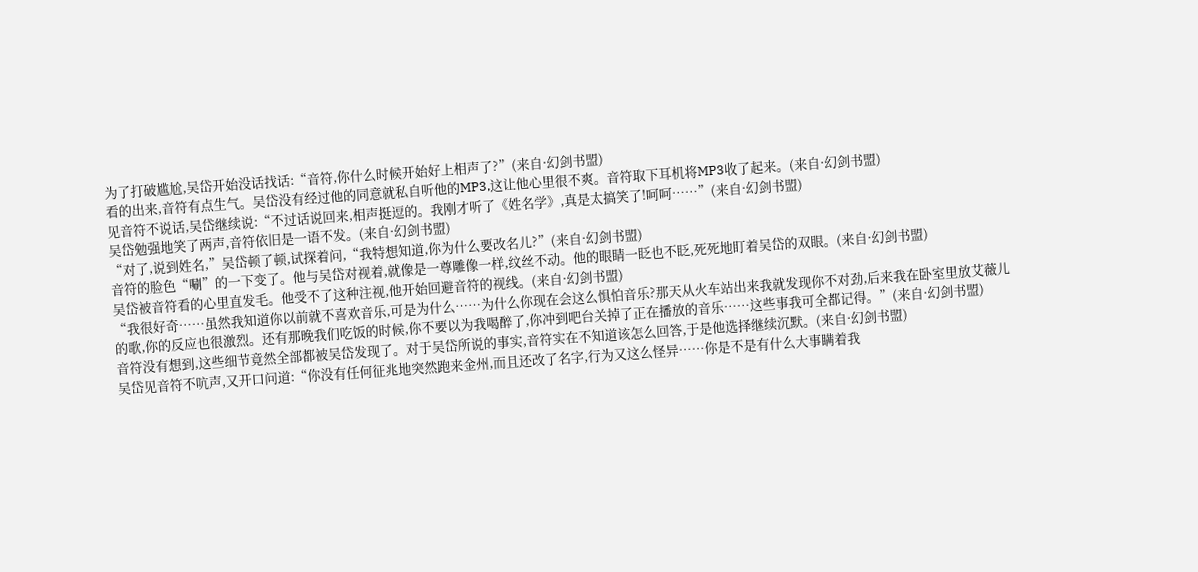为了打破尴尬,吴岱开始没话找话:“音符,你什么时候开始好上相声了?”(来自·幻剑书盟)
看的出来,音符有点生气。吴岱没有经过他的同意就私自听他的MP3,这让他心里很不爽。音符取下耳机将MP3收了起来。(来自·幻剑书盟)
见音符不说话,吴岱继续说:“不过话说回来,相声挺逗的。我刚才听了《姓名学》,真是太搞笑了!呵呵……”(来自·幻剑书盟)
吴岱勉强地笑了两声,音符依旧是一语不发。(来自·幻剑书盟)
“对了,说到姓名,”吴岱顿了顿,试探着问,“我特想知道,你为什么要改名儿?”(来自·幻剑书盟)
音符的脸色“唰”的一下变了。他与吴岱对视着,就像是一尊雕像一样,纹丝不动。他的眼睛一眨也不眨,死死地盯着吴岱的双眼。(来自·幻剑书盟)
吴岱被音符看的心里直发毛。他受不了这种注视,他开始回避音符的视线。(来自·幻剑书盟)
“我很好奇……虽然我知道你以前就不喜欢音乐,可是为什么……为什么你现在会这么惧怕音乐?那天从火车站出来我就发现你不对劲,后来我在卧室里放艾薇儿的歌,你的反应也很激烈。还有那晚我们吃饭的时候,你不要以为我喝醉了,你冲到吧台关掉了正在播放的音乐……这些事我可全都记得。”(来自·幻剑书盟)
音符没有想到,这些细节竟然全部都被吴岱发现了。对于吴岱所说的事实,音符实在不知道该怎么回答,于是他选择继续沉默。(来自·幻剑书盟)
吴岱见音符不吭声,又开口问道:“你没有任何征兆地突然跑来金州,而且还改了名字,行为又这么怪异……你是不是有什么大事瞒着我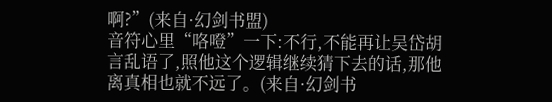啊?”(来自·幻剑书盟)
音符心里“咯噔”一下:不行,不能再让吴岱胡言乱语了,照他这个逻辑继续猜下去的话,那他离真相也就不远了。(来自·幻剑书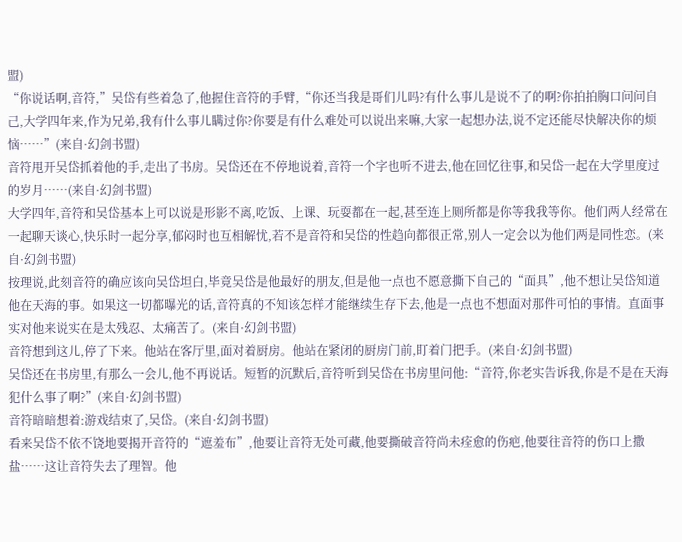盟)
“你说话啊,音符,”吴岱有些着急了,他握住音符的手臂,“你还当我是哥们儿吗?有什么事儿是说不了的啊?你拍拍胸口问问自己,大学四年来,作为兄弟,我有什么事儿瞒过你?你要是有什么难处可以说出来嘛,大家一起想办法,说不定还能尽快解决你的烦恼……”(来自·幻剑书盟)
音符甩开吴岱抓着他的手,走出了书房。吴岱还在不停地说着,音符一个字也听不进去,他在回忆往事,和吴岱一起在大学里度过的岁月……(来自·幻剑书盟)
大学四年,音符和吴岱基本上可以说是形影不离,吃饭、上课、玩耍都在一起,甚至连上厕所都是你等我我等你。他们两人经常在一起聊天谈心,快乐时一起分享,郁闷时也互相解忧,若不是音符和吴岱的性趋向都很正常,别人一定会以为他们两是同性恋。(来自·幻剑书盟)
按理说,此刻音符的确应该向吴岱坦白,毕竟吴岱是他最好的朋友,但是他一点也不愿意撕下自己的“面具”,他不想让吴岱知道他在天海的事。如果这一切都曝光的话,音符真的不知该怎样才能继续生存下去,他是一点也不想面对那件可怕的事情。直面事实对他来说实在是太残忍、太痛苦了。(来自·幻剑书盟)
音符想到这儿,停了下来。他站在客厅里,面对着厨房。他站在紧闭的厨房门前,盯着门把手。(来自·幻剑书盟)
吴岱还在书房里,有那么一会儿,他不再说话。短暂的沉默后,音符听到吴岱在书房里问他:“音符,你老实告诉我,你是不是在天海犯什么事了啊?”(来自·幻剑书盟)
音符暗暗想着:游戏结束了,吴岱。(来自·幻剑书盟)
看来吴岱不依不饶地要揭开音符的“遮羞布”,他要让音符无处可藏,他要撕破音符尚未痊愈的伤疤,他要往音符的伤口上撒盐……这让音符失去了理智。他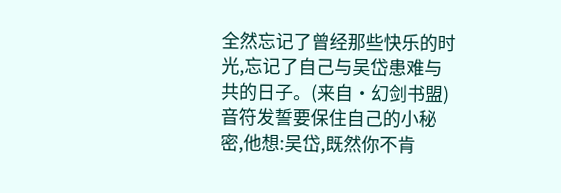全然忘记了曾经那些快乐的时光,忘记了自己与吴岱患难与共的日子。(来自·幻剑书盟)
音符发誓要保住自己的小秘密,他想:吴岱,既然你不肯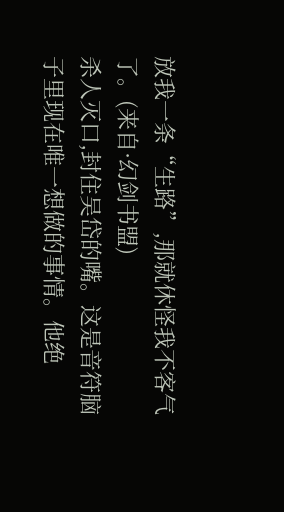放我一条“生路”,那就休怪我不客气了。(来自·幻剑书盟)
杀人灭口,封住吴岱的嘴。这是音符脑子里现在唯一想做的事情。他绝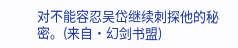对不能容忍吴岱继续刺探他的秘密。(来自·幻剑书盟)